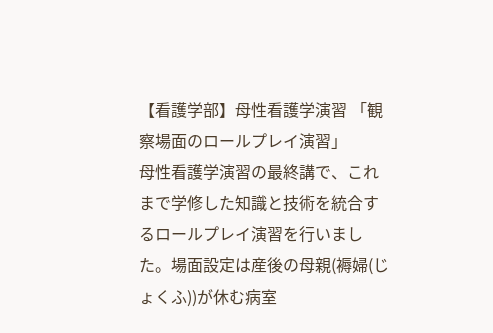【看護学部】母性看護学演習 「観察場面のロールプレイ演習」
母性看護学演習の最終講で、これまで学修した知識と技術を統合するロールプレイ演習を行いました。場面設定は産後の母親(褥婦(じょくふ))が休む病室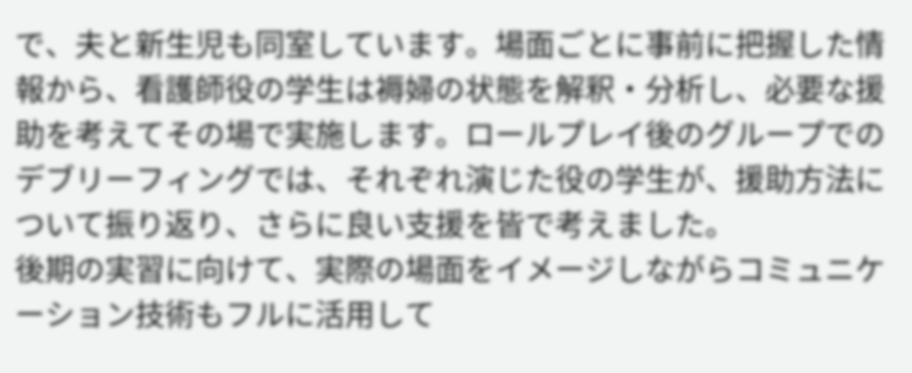で、夫と新生児も同室しています。場面ごとに事前に把握した情報から、看護師役の学生は褥婦の状態を解釈・分析し、必要な援助を考えてその場で実施します。ロールプレイ後のグループでのデブリーフィングでは、それぞれ演じた役の学生が、援助方法について振り返り、さらに良い支援を皆で考えました。
後期の実習に向けて、実際の場面をイメージしながらコミュニケーション技術もフルに活用して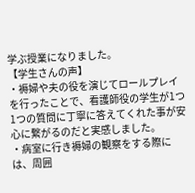学ぶ授業になりました。
【学生さんの声】
・褥婦や夫の役を演じてロールプレイを行ったことで、看護師役の学生が1つ1つの質問に丁寧に答えてくれた事が安心に繋がるのだと実感しました。
・病室に行き褥婦の観察をする際には、周囲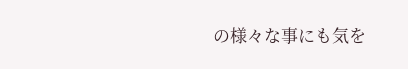の様々な事にも気を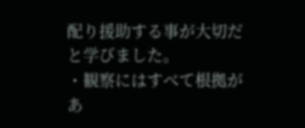配り援助する事が大切だと学びました。
・観察にはすべて根拠があ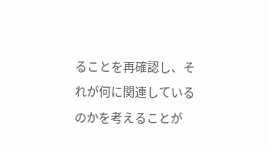ることを再確認し、それが何に関連しているのかを考えることが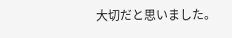大切だと思いました。